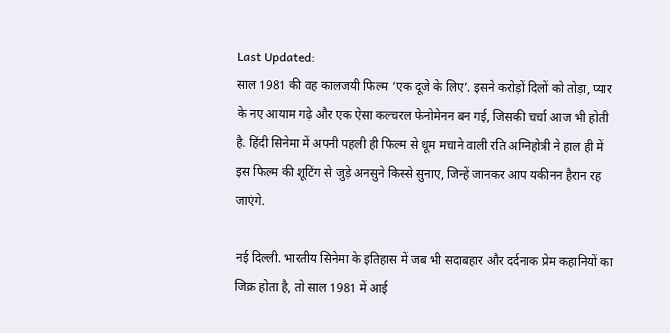Last Updated:
साल 1981 की वह कालजयी फिल्म ‘एक दूजे के लिए’. इसने करोड़ों दिलों को तोड़ा, प्यार के नए आयाम गढ़े और एक ऐसा कल्चरल फेनोमेनन बन गई, जिसकी चर्चा आज भी होती है. हिंदी सिनेमा में अपनी पहली ही फिल्म से धूम मचाने वाली रति अग्निहोत्री ने हाल ही में इस फिल्म की शूटिंग से जुड़े अनसुने किस्से सुनाए, जिन्हें जानकर आप यकीनन हैरान रह जाएंगे.

नई दिल्ली. भारतीय सिनेमा के इतिहास में जब भी सदाबहार और दर्दनाक प्रेम कहानियों का जिक्र होता है, तो साल 1981 में आई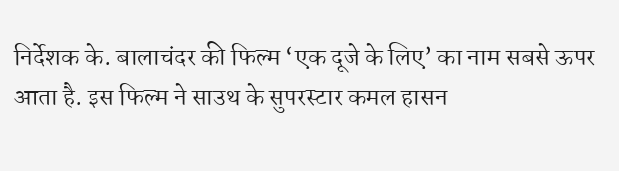निर्देशक के. बालाचंदर की फिल्म ‘एक दूजे के लिए’ का नाम सबसे ऊपर आता है. इस फिल्म ने साउथ के सुपरस्टार कमल हासन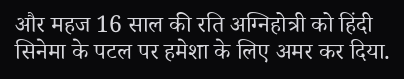और महज 16 साल की रति अग्निहोत्री को हिंदी सिनेमा के पटल पर हमेशा के लिए अमर कर दिया.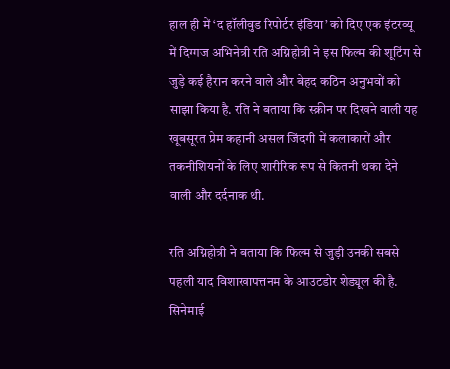हाल ही में ‘द हॉलीवुड रिपोर्टर इंडिया’ को दिए एक इंटरव्यू में दिग्गज अभिनेत्री रति अग्निहोत्री ने इस फिल्म की शूटिंग से जुड़े कई हैरान करने वाले और बेहद कठिन अनुभवों को साझा किया है. रति ने बताया कि स्क्रीन पर दिखने वाली यह खूबसूरत प्रेम कहानी असल जिंदगी में कलाकारों और तकनीशियनों के लिए शारीरिक रूप से कितनी थका देने वाली और दर्दनाक थी.

रति अग्निहोत्री ने बताया कि फिल्म से जुड़ी उनकी सबसे पहली याद विशाखापत्तनम के आउटडोर शेड्यूल की है. सिनेमाई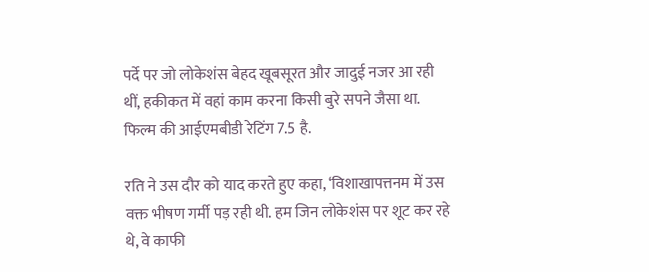पर्दे पर जो लोकेशंस बेहद खूबसूरत और जादुई नजर आ रही थीं, हकीकत में वहां काम करना किसी बुरे सपने जैसा था. फिल्म की आईएमबीडी रेटिंग 7.5 है.

रति ने उस दौर को याद करते हुए कहा, ‘विशाखापत्तनम में उस वक्त भीषण गर्मी पड़ रही थी. हम जिन लोकेशंस पर शूट कर रहे थे, वे काफी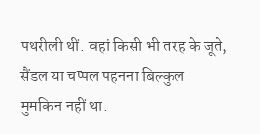पथरीली थीं. वहां किसी भी तरह के जूते, सैंडल या चप्पल पहनना बिल्कुल मुमकिन नहीं था.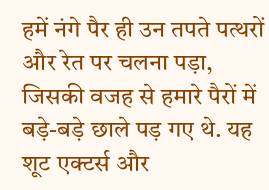हमें नंगे पैर ही उन तपते पत्थरों और रेत पर चलना पड़ा, जिसकी वजह से हमारे पैरों में बड़े-बड़े छाले पड़ गए थे. यह शूट एक्टर्स और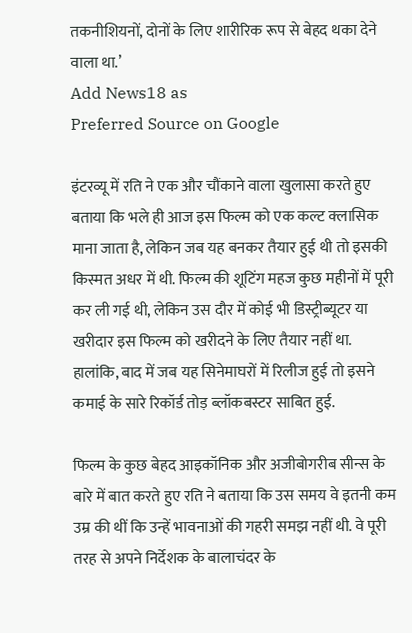तकनीशियनों, दोनों के लिए शारीरिक रूप से बेहद थका देने वाला था.’
Add News18 as
Preferred Source on Google

इंटरव्यू में रति ने एक और चौंकाने वाला खुलासा करते हुए बताया कि भले ही आज इस फिल्म को एक कल्ट क्लासिक माना जाता है, लेकिन जब यह बनकर तैयार हुई थी तो इसकी किस्मत अधर में थी. फिल्म की शूटिंग महज कुछ महीनों में पूरी कर ली गई थी, लेकिन उस दौर में कोई भी डिस्ट्रीब्यूटर या खरीदार इस फिल्म को खरीदने के लिए तैयार नहीं था. हालांकि, बाद में जब यह सिनेमाघरों में रिलीज हुई तो इसने कमाई के सारे रिकॉर्ड तोड़ ब्लॉकबस्टर साबित हुई.

फिल्म के कुछ बेहद आइकॉनिक और अजीबोगरीब सीन्स के बारे में बात करते हुए रति ने बताया कि उस समय वे इतनी कम उम्र की थीं कि उन्हें भावनाओं की गहरी समझ नहीं थी. वे पूरी तरह से अपने निर्देशक के बालाचंदर के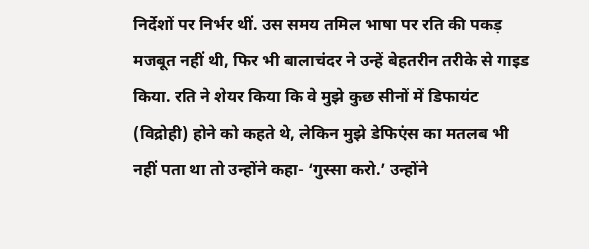निर्देशों पर निर्भर थीं. उस समय तमिल भाषा पर रति की पकड़ मजबूत नहीं थी, फिर भी बालाचंदर ने उन्हें बेहतरीन तरीके से गाइड किया. रति ने शेयर किया कि वे मुझे कुछ सीनों में डिफायंट (विद्रोही) होने को कहते थे, लेकिन मुझे डेफिएंस का मतलब भी नहीं पता था तो उन्होंने कहा- ‘गुस्सा करो.’ उन्होंने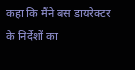कहा कि मैंने बस डायरेक्टर के निर्देशों का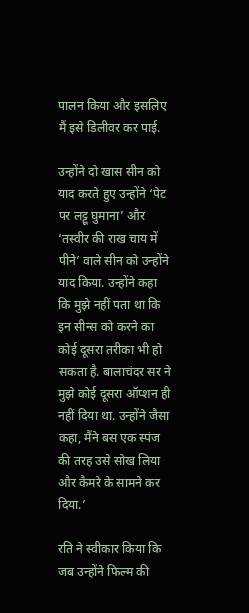पालन किया और इसलिए मैं इसे डिलीवर कर पाई.

उन्होंने दो खास सीन को याद करते हुए उन्होंने ‘पेट पर लट्टू घुमाना’ और ‘तस्वीर की राख चाय में पीने’ वाले सीन को उन्होंने याद किया. उन्होंने कहा कि मुझे नहीं पता था कि इन सीन्स को करने का कोई दूसरा तरीका भी हो सकता है. बालाचंदर सर ने मुझे कोई दूसरा ऑप्शन ही नहीं दिया था. उन्होंने जैसा कहा, मैंने बस एक स्पंज की तरह उसे सोख लिया और कैमरे के सामने कर दिया.’

रति ने स्वीकार किया कि जब उन्होंने फिल्म की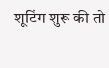शूटिंग शुरू की तो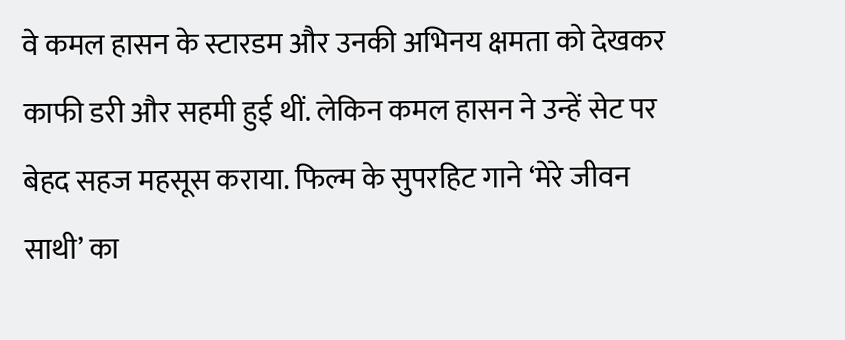वे कमल हासन के स्टारडम और उनकी अभिनय क्षमता को देखकर काफी डरी और सहमी हुई थीं. लेकिन कमल हासन ने उन्हें सेट पर बेहद सहज महसूस कराया. फिल्म के सुपरहिट गाने ‘मेरे जीवन साथी’ का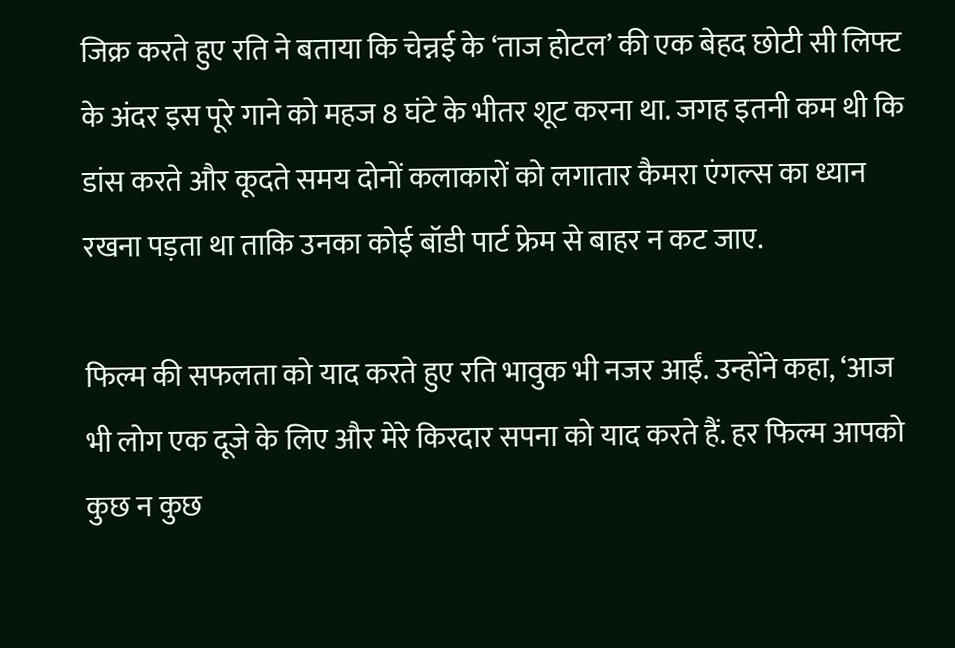जिक्र करते हुए रति ने बताया कि चेन्नई के ‘ताज होटल’ की एक बेहद छोटी सी लिफ्ट के अंदर इस पूरे गाने को महज 8 घंटे के भीतर शूट करना था. जगह इतनी कम थी कि डांस करते और कूदते समय दोनों कलाकारों को लगातार कैमरा एंगल्स का ध्यान रखना पड़ता था ताकि उनका कोई बॉडी पार्ट फ्रेम से बाहर न कट जाए.

फिल्म की सफलता को याद करते हुए रति भावुक भी नजर आईं. उन्होंने कहा, ‘आज भी लोग एक दूजे के लिए और मेरे किरदार सपना को याद करते हैं. हर फिल्म आपको कुछ न कुछ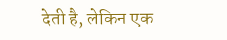देती है, लेकिन एक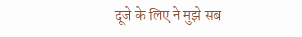दूजे के लिए ने मुझे सब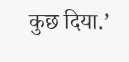कुछ दिया.’